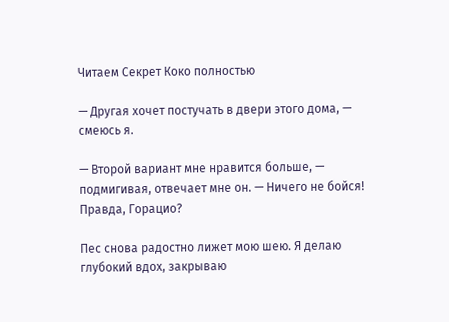Читаем Секрет Коко полностью

— Другая хочет постучать в двери этого дома, — смеюсь я.

— Второй вариант мне нравится больше, — подмигивая, отвечает мне он. — Ничего не бойся! Правда, Горацио?

Пес снова радостно лижет мою шею. Я делаю глубокий вдох, закрываю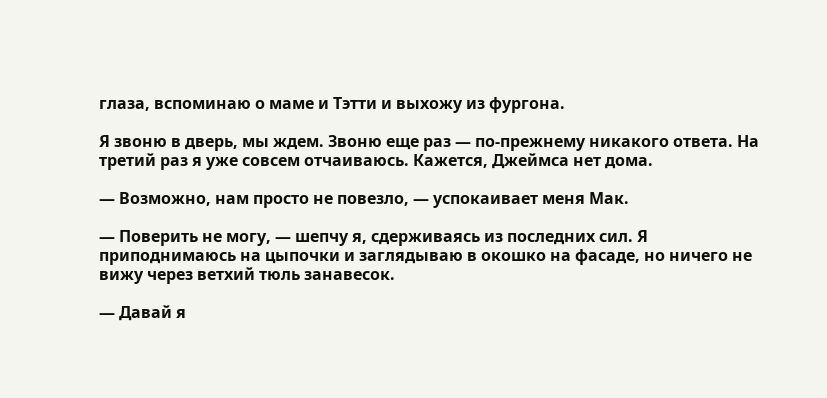глаза, вспоминаю о маме и Тэтти и выхожу из фургона.

Я звоню в дверь, мы ждем. Звоню еще раз — по-прежнему никакого ответа. На третий раз я уже совсем отчаиваюсь. Кажется, Джеймса нет дома.

— Возможно, нам просто не повезло, — успокаивает меня Мак.

— Поверить не могу, — шепчу я, сдерживаясь из последних сил. Я приподнимаюсь на цыпочки и заглядываю в окошко на фасаде, но ничего не вижу через ветхий тюль занавесок.

— Давай я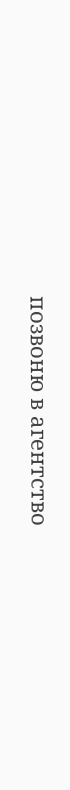позвоню в агентство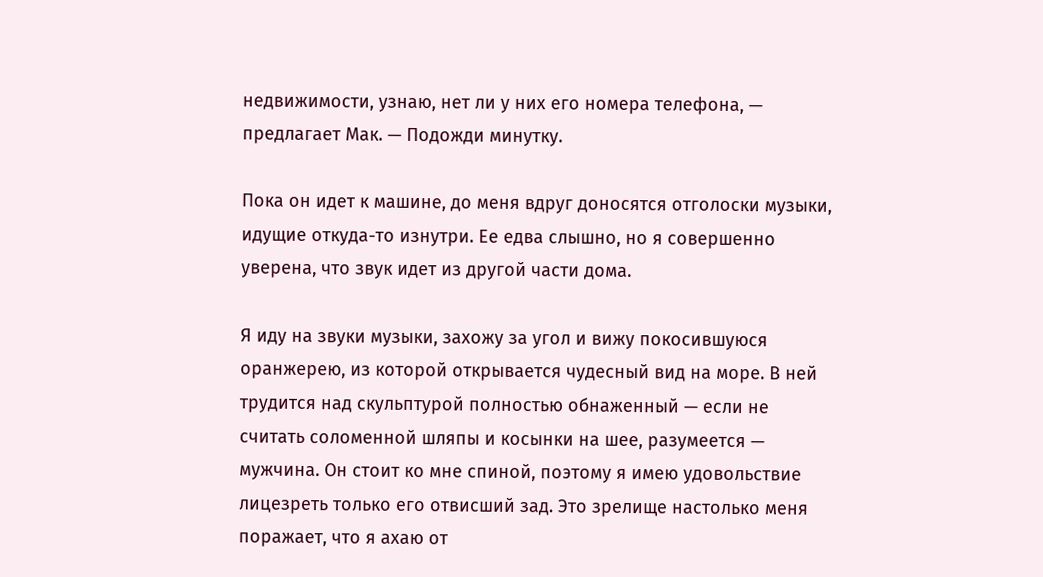недвижимости, узнаю, нет ли у них его номера телефона, — предлагает Мак. — Подожди минутку.

Пока он идет к машине, до меня вдруг доносятся отголоски музыки, идущие откуда-то изнутри. Ее едва слышно, но я совершенно уверена, что звук идет из другой части дома.

Я иду на звуки музыки, захожу за угол и вижу покосившуюся оранжерею, из которой открывается чудесный вид на море. В ней трудится над скульптурой полностью обнаженный — если не считать соломенной шляпы и косынки на шее, разумеется — мужчина. Он стоит ко мне спиной, поэтому я имею удовольствие лицезреть только его отвисший зад. Это зрелище настолько меня поражает, что я ахаю от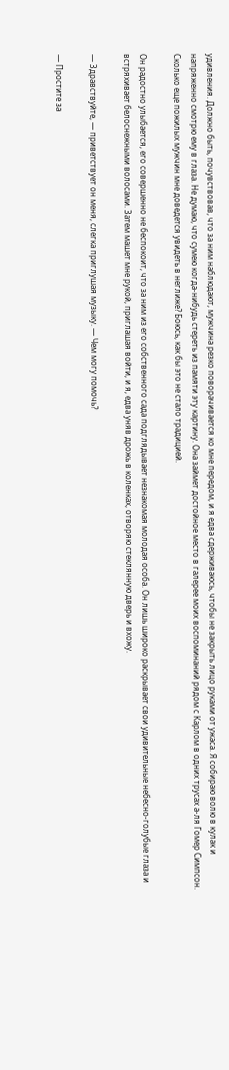удивления. Должно быть, почувствовав, что за ним наблюдают, мужчина резко поворачивается ко мне передом, и я едва сдерживаюсь, чтобы не закрыть лицо руками от ужаса. Я собираю волю в кулак и напряженно смотрю ему в глаза. Не думаю, что сумею когда-нибудь стереть из памяти эту картину. Она займет достойное место в галерее моих воспоминаний рядом с Карлом в одних трусах а-ля Гомер Симпсон. Сколько еще пожилых мужчин мне доведется увидеть в неглиже? Боюсь, как бы это не стало традицией.

Он радостно улыбается, его совершенно не беспокоит, что за ним из его собственного сада подглядывает незнакомая молодая особа. Он лишь широко раскрывает свои удивительные небесно-голубые глаза и встряхивает белоснежными волосами. Затем машет мне рукой, приглашая войти, и я, едва уняв дрожь в коленках, отворяю стеклянную дверь и вхожу.

— Здравствуйте, — приветствует он меня, слегка приглушая музыку. — Чем могу помочь?

— Простите за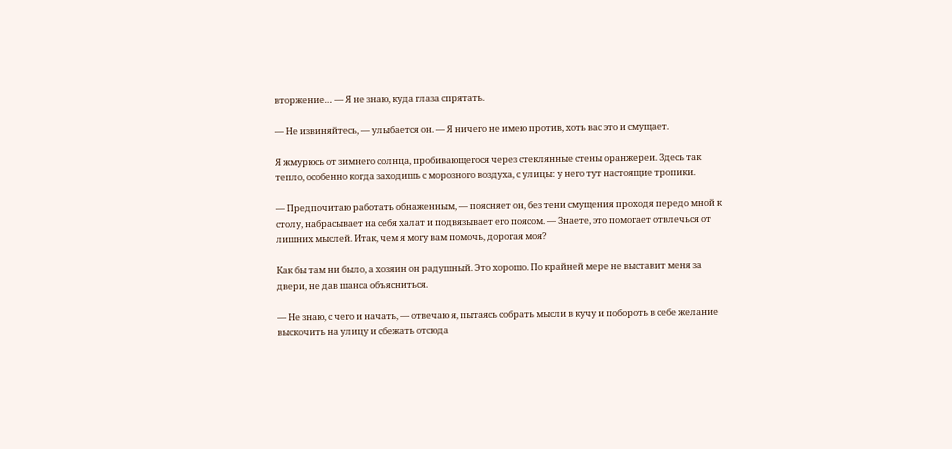вторжение… — Я не знаю, куда глаза спрятать.

— Не извиняйтесь, — улыбается он. — Я ничего не имею против, хоть вас это и смущает.

Я жмурюсь от зимнего солнца, пробивающегося через стеклянные стены оранжереи. Здесь так тепло, особенно когда заходишь с морозного воздуха, с улицы: у него тут настоящие тропики.

— Предпочитаю работать обнаженным, — поясняет он, без тени смущения проходя передо мной к столу, набрасывает на себя халат и подвязывает его поясом. — Знаете, это помогает отвлечься от лишних мыслей. Итак, чем я могу вам помочь, дорогая моя?

Как бы там ни было, а хозяин он радушный. Это хорошо. По крайней мере не выставит меня за двери, не дав шанса объясниться.

— Не знаю, с чего и начать, — отвечаю я, пытаясь собрать мысли в кучу и побороть в себе желание выскочить на улицу и сбежать отсюда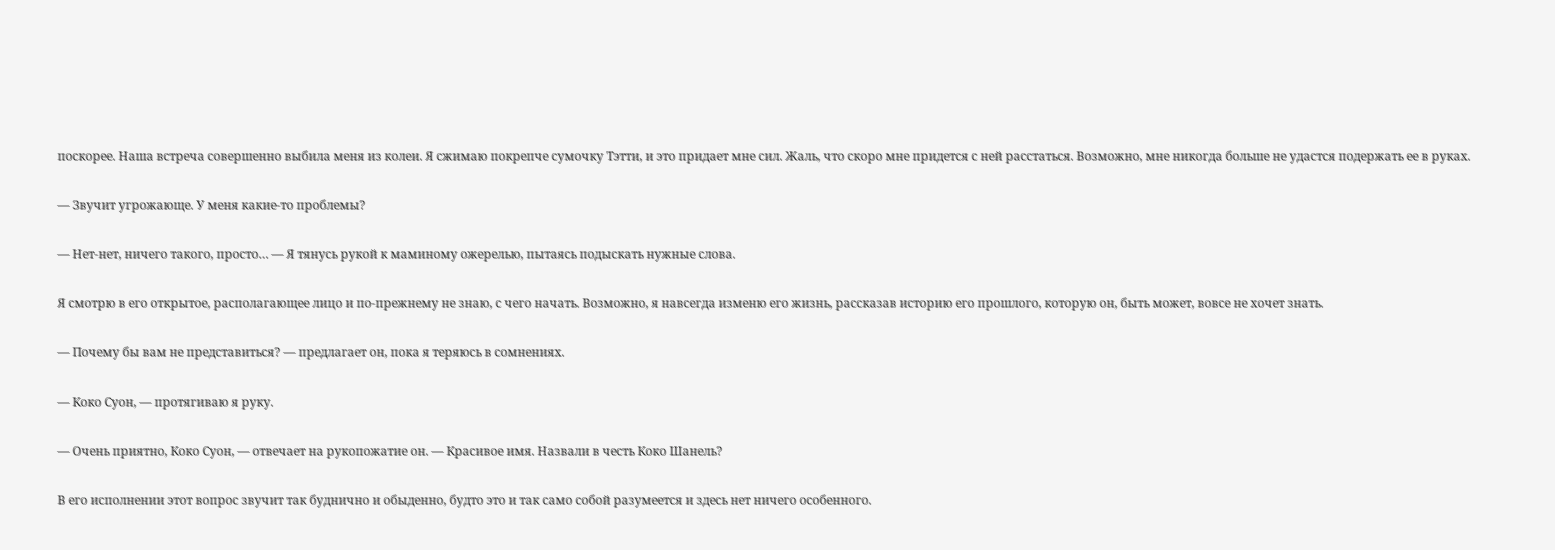поскорее. Наша встреча совершенно выбила меня из колеи. Я сжимаю покрепче сумочку Тэтти, и это придает мне сил. Жаль, что скоро мне придется с ней расстаться. Возможно, мне никогда больше не удастся подержать ее в руках.

— Звучит угрожающе. У меня какие-то проблемы?

— Нет-нет, ничего такого, просто… — Я тянусь рукой к маминому ожерелью, пытаясь подыскать нужные слова.

Я смотрю в его открытое, располагающее лицо и по-прежнему не знаю, с чего начать. Возможно, я навсегда изменю его жизнь, рассказав историю его прошлого, которую он, быть может, вовсе не хочет знать.

— Почему бы вам не представиться? — предлагает он, пока я теряюсь в сомнениях.

— Коко Суон, — протягиваю я руку.

— Очень приятно, Коко Суон, — отвечает на рукопожатие он. — Красивое имя. Назвали в честь Коко Шанель?

В его исполнении этот вопрос звучит так буднично и обыденно, будто это и так само собой разумеется и здесь нет ничего особенного.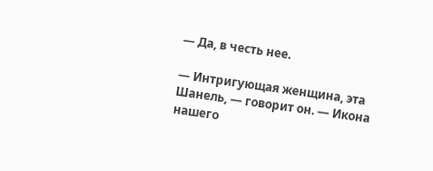— Да, в честь нее.

— Интригующая женщина, эта Шанель, — говорит он. — Икона нашего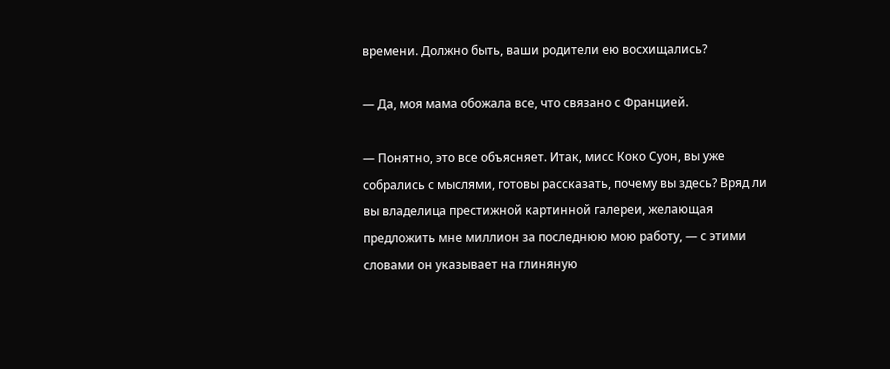времени. Должно быть, ваши родители ею восхищались?

— Да, моя мама обожала все, что связано с Францией.

— Понятно, это все объясняет. Итак, мисс Коко Суон, вы уже собрались с мыслями, готовы рассказать, почему вы здесь? Вряд ли вы владелица престижной картинной галереи, желающая предложить мне миллион за последнюю мою работу, — с этими словами он указывает на глиняную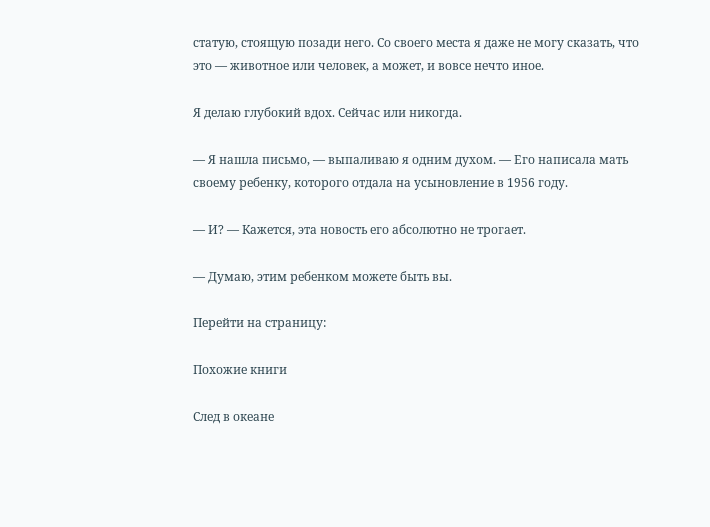статую, стоящую позади него. Со своего места я даже не могу сказать, что это — животное или человек, а может, и вовсе нечто иное.

Я делаю глубокий вдох. Сейчас или никогда.

— Я нашла письмо, — выпаливаю я одним духом. — Его написала мать своему ребенку, которого отдала на усыновление в 1956 году.

— И? — Кажется, эта новость его абсолютно не трогает.

— Думаю, этим ребенком можете быть вы.

Перейти на страницу:

Похожие книги

След в океане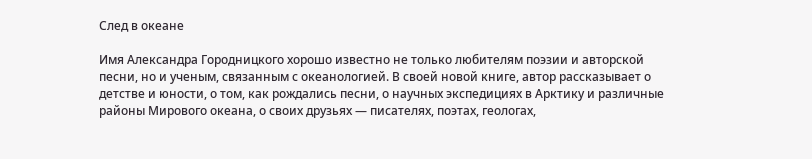След в океане

Имя Александра Городницкого хорошо известно не только любителям поэзии и авторской песни, но и ученым, связанным с океанологией. В своей новой книге, автор рассказывает о детстве и юности, о том, как рождались песни, о научных экспедициях в Арктику и различные районы Мирового океана, о своих друзьях — писателях, поэтах, геологах,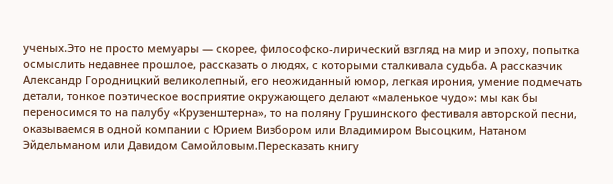ученых.Это не просто мемуары — скорее, философско-лирический взгляд на мир и эпоху, попытка осмыслить недавнее прошлое, рассказать о людях, с которыми сталкивала судьба. А рассказчик Александр Городницкий великолепный, его неожиданный юмор, легкая ирония, умение подмечать детали, тонкое поэтическое восприятие окружающего делают «маленькое чудо»: мы как бы переносимся то на палубу «Крузенштерна», то на поляну Грушинского фестиваля авторской песни, оказываемся в одной компании с Юрием Визбором или Владимиром Высоцким, Натаном Эйдельманом или Давидом Самойловым.Пересказать книгу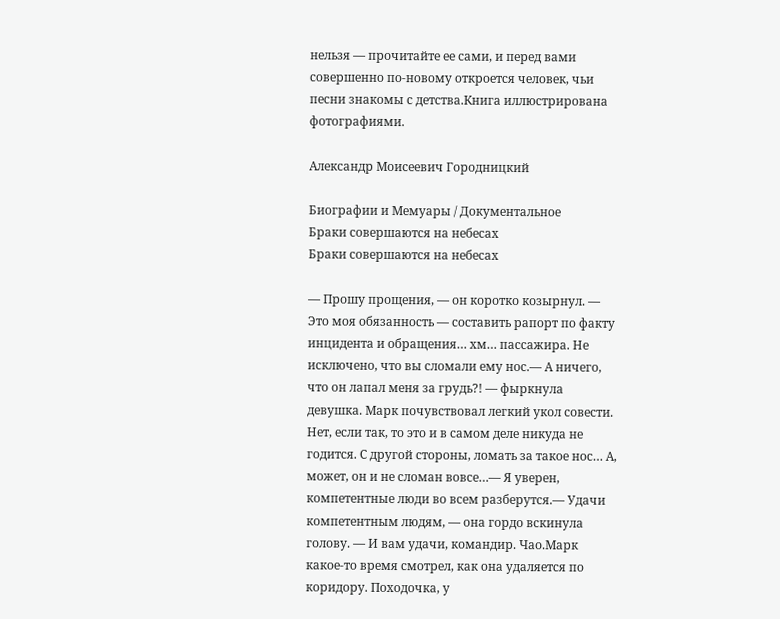нельзя — прочитайте ее сами, и перед вами совершенно по-новому откроется человек, чьи песни знакомы с детства.Книга иллюстрирована фотографиями.

Александр Моисеевич Городницкий

Биографии и Мемуары / Документальное
Браки совершаются на небесах
Браки совершаются на небесах

— Прошу прощения, — он коротко козырнул. — Это моя обязанность — составить рапорт по факту инцидента и обращения… хм… пассажира. Не исключено, что вы сломали ему нос.— А ничего, что он лапал меня за грудь?! — фыркнула девушка. Марк почувствовал легкий укол совести. Нет, если так, то это и в самом деле никуда не годится. С другой стороны, ломать за такое нос… А, может, он и не сломан вовсе…— Я уверен, компетентные люди во всем разберутся.— Удачи компетентным людям, — она гордо вскинула голову. — И вам удачи, командир. Чао.Марк какое-то время смотрел, как она удаляется по коридору. Походочка, у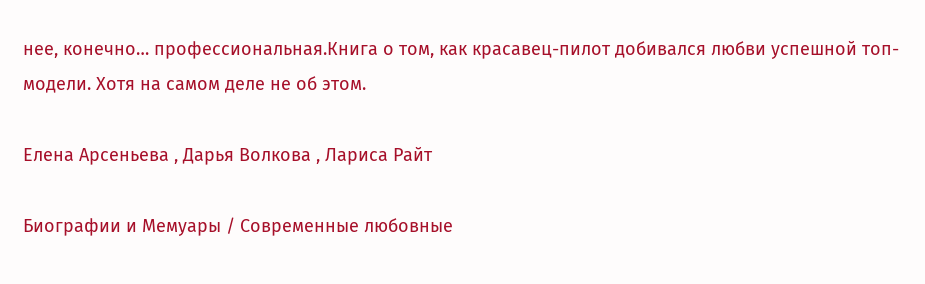нее, конечно… профессиональная.Книга о том, как красавец-пилот добивался любви успешной топ-модели. Хотя на самом деле не об этом.

Елена Арсеньева , Дарья Волкова , Лариса Райт

Биографии и Мемуары / Современные любовные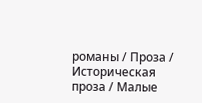романы / Проза / Историческая проза / Малые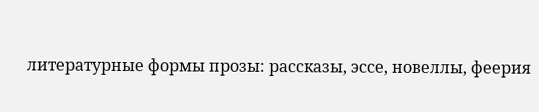литературные формы прозы: рассказы, эссе, новеллы, феерия